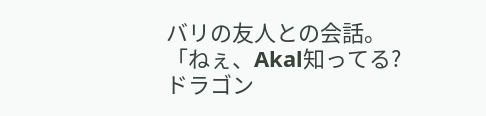バリの友人との会話。
「ねぇ、Akal知ってる?ドラゴン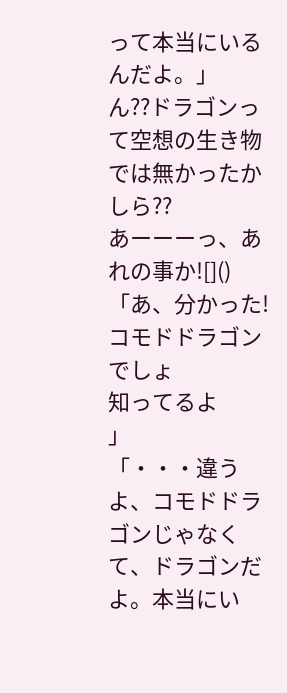って本当にいるんだよ。」
ん??ドラゴンって空想の生き物では無かったかしら??
あーーーっ、あれの事か![]()
「あ、分かった!コモドドラゴンでしょ
知ってるよ
」
「・・・違うよ、コモドドラゴンじゃなくて、ドラゴンだよ。本当にい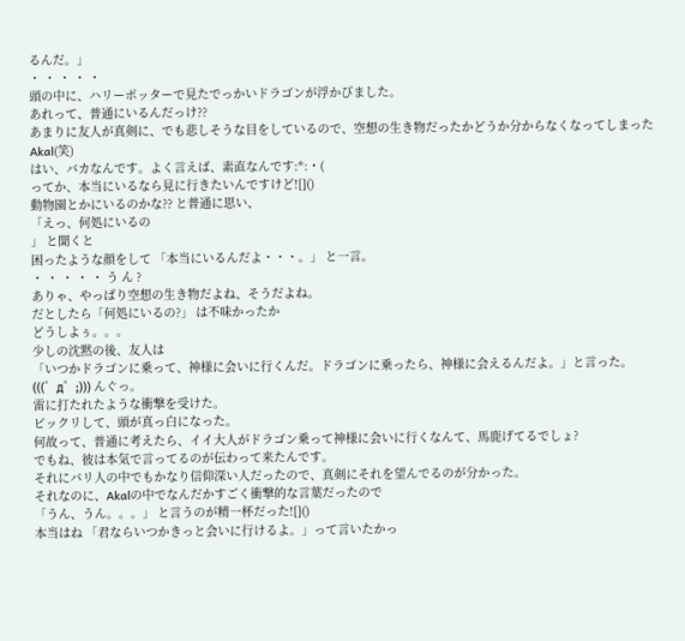るんだ。」
・ ・ ・ ・ ・
頭の中に、ハリーポッターで見たでっかいドラゴンが浮かびました。
あれって、普通にいるんだっけ??
あまりに友人が真剣に、でも悲しそうな目をしているので、空想の生き物だったかどうか分からなくなってしまったAkal(笑)
はい、バカなんです。よく言えば、素直なんです:*:・(
ってか、本当にいるなら見に行きたいんですけど![]()
動物園とかにいるのかな?? と普通に思い、
「えっ、何処にいるの
」 と聞くと
困ったような顔をして 「本当にいるんだよ・・・。」 と一言。
・ ・ ・ ・ ・ う ん ?
ありゃ、やっぱり空想の生き物だよね、そうだよね。
だとしたら「何処にいるの?」 は不味かったか
どうしよぅ。。。
少しの沈黙の後、友人は
「いつかドラゴンに乗って、神様に会いに行くんだ。ドラゴンに乗ったら、神様に会えるんだよ。」と言った。
(((゜д゜;))) んぐっ。
雷に打たれたような衝撃を受けた。
ビックリして、頭が真っ白になった。
何故って、普通に考えたら、イイ大人がドラゴン乗って神様に会いに行くなんて、馬鹿げてるでしょ?
でもね、彼は本気で言ってるのが伝わって来たんです。
それにバリ人の中でもかなり信仰深い人だったので、真剣にそれを望んでるのが分かった。
それなのに、Akalの中でなんだかすごく衝撃的な言葉だったので
「うん、うん。。。」 と言うのが精一杯だった![]()
本当はね 「君ならいつかきっと会いに行けるよ。」って言いたかっ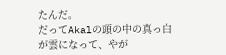たんだ。
だってAkalの頭の中の真っ白が雲になって、やが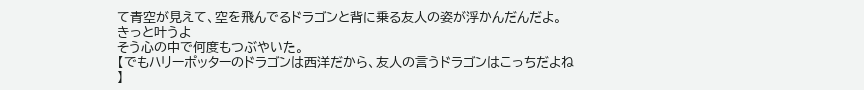て青空が見えて、空を飛んでるドラゴンと背に乗る友人の姿が浮かんだんだよ。
きっと叶うよ
そう心の中で何度もつぶやいた。
【でもハリーポッターのドラゴンは西洋だから、友人の言うドラゴンはこっちだよね
】